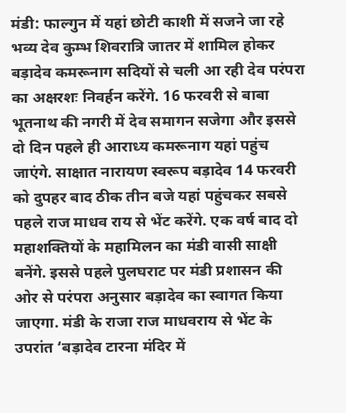मंडी: फाल्गुन में यहां छोटी काशी में सजने जा रहे भव्य देव कुम्भ शिवरात्रि जातर में शामिल होकर बड़ादेव कमरूनाग सदियों से चली आ रही देव परंपरा का अक्षरशः निवर्हन करेंगे. 16 फरवरी से बाबा भूतनाथ की नगरी में देव समागन सजेगा और इससे दो दिन पहले ही आराध्य कमरूनाग यहां पहुंच जाएंगे. साक्षात नारायण स्वरूप बड़ादेव 14 फरवरी को दुपहर बाद ठीक तीन बजे यहां पहुंचकर सबसे पहले राज माधव राय से भेंट करेंगे. एक वर्ष बाद दो महाशक्तियों के महामिलन का मंडी वासी साक्षी बनेंगे. इससे पहले पुलघराट पर मंडी प्रशासन की ओर से परंपरा अनुसार बड़ादेव का स्वागत किया जाएगा. मंडी के राजा राज माधवराय से भेंट के उपरांत ‘बड़ादेव टारना मंदिर में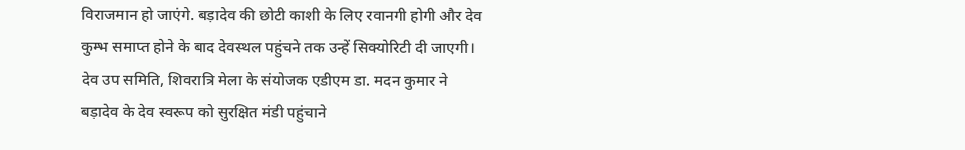विराजमान हो जाएंगे. बड़ादेव की छोटी काशी के लिए रवानगी होगी और देव कुम्भ समाप्त होने के बाद देवस्थल पहुंचने तक उन्हें सिक्योरिटी दी जाएगी। देव उप समिति, शिवरात्रि मेला के संयोजक एडीएम डा. मदन कुमार ने बड़ादेव के देव स्वरूप को सुरक्षित मंडी पहुंचाने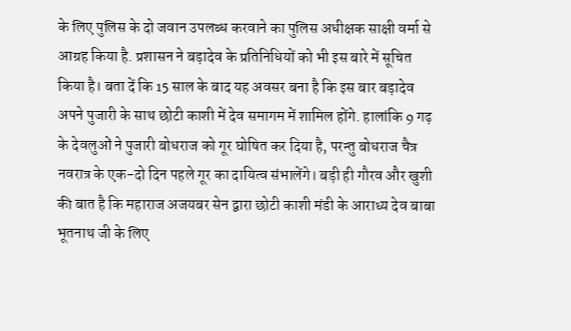के लिए पुलिस के दो जवान उपलब्ध करवाने का पुलिस अधीक्षक साक्षी वर्मा से आग्रह किया है. प्रशासन ने बड़ादेव के प्रतिनिधियों को भी इस बारे में सूचित किया है। बता दें कि 15 साल के बाद यह अवसर बना है कि इस बार बड़ादेव अपने पुजारी के साथ छोटी काशी में देव समागम में शामिल होंगे. हालांकि 9 गढ़ के देवलुओं ने पुजारी बोधराज को गूर घोषित कर दिया है, परन्तु बोधराज चैत्र नवरात्र के एक-दो दिन पहले गूर का दायित्व संभालेंगे। बड़ी ही गौरव और खुशी की बात है कि महाराज अजयबर सेन द्वारा छोटी काशी मंडी के आराध्य देव बाबा भूतनाथ जी के लिए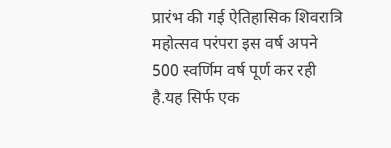प्रारंभ की गई ऐतिहासिक शिवरात्रि महोत्सव परंपरा इस वर्ष अपने 500 स्वर्णिम वर्ष पूर्ण कर रही है.यह सिर्फ एक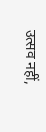उत्सव नहीं,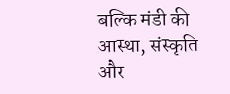बल्कि मंडी की आस्था, संस्कृति और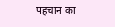पहचान का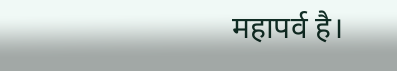महापर्व है।